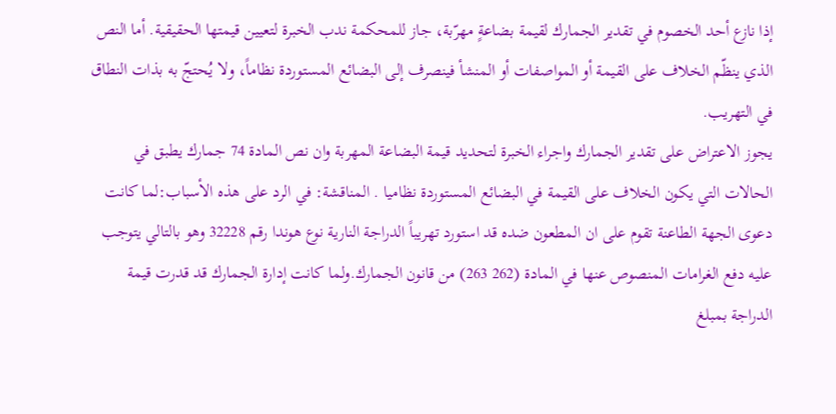إذا نازع أحد الخصوم في تقدير الجمارك لقيمة بضاعةٍ مهرّبة، جاز للمحكمة ندب الخبرة لتعيين قيمتها الحقيقية. أما النص الذي ينظّم الخلاف على القيمة أو المواصفات أو المنشأ فينصرف إلى البضائع المستوردة نظاماً، ولا يُحتجّ به بذات النطاق في التهريب.
يجوز الاعتراض على تقدير الجمارك واجراء الخبرة لتحديد قيمة البضاعة المهربة وان نص المادة 74 جمارك يطبق في الحالات التي يكون الخلاف على القيمة في البضائع المستوردة نظاميا . المناقشة: في الرد على هذه الأسباب:لما كانت دعوى الجهة الطاعنة تقوم على ان المطعون ضده قد استورد تهريباً الدراجة النارية نوع هوندا رقم 32228 وهو بالتالي يتوجب عليه دفع الغرامات المنصوص عنها في المادة (262 263) من قانون الجمارك.ولما كانت إدارة الجمارك قد قدرت قيمة الدراجة بمبلغ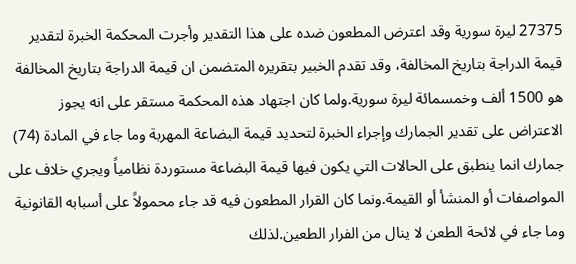27375 ليرة سورية وقد اعترض المطعون ضده على هذا التقدير وأجرت المحكمة الخبرة لتقدير قيمة الدراجة بتاريخ المخالفة، وقد تقدم الخبير بتقريره المتضمن ان قيمة الدراجة بتاريخ المخالفة هو 1500 ألف وخمسمائة ليرة سورية.ولما كان اجتهاد هذه المحكمة مستقر على انه يجوز الاعتراض على تقدير الجمارك وإجراء الخبرة لتحديد قيمة البضاعة المهربة وما جاء في المادة (74) جمارك انما ينطبق على الحالات التي يكون فيها قيمة البضاعة مستوردة نظامياً ويجري خلاف على المواصفات أو المنشأ أو القيمة.ونما كان القرار المطعون فيه قد جاء محمولاً على أسبابه القانونية وما جاء في لائحة الطعن لا ينال من الفرار الطعين.لذلك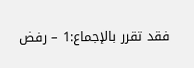فقد تقرر بالإجماع:1 – رفض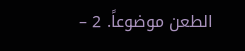الطعن موضوعاً. 2 –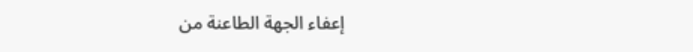إعفاء الجهة الطاعنة من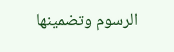الرسوم وتضمينها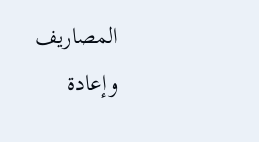المصاريف وإعادة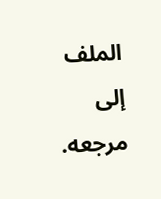الملف إلى مرجعه.